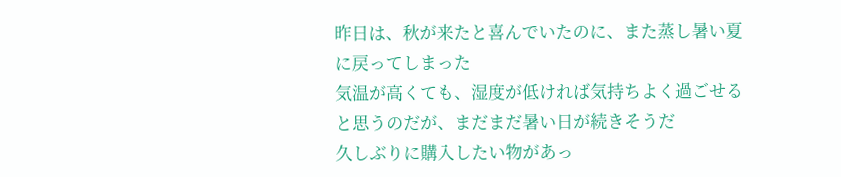昨日は、秋が来たと喜んでいたのに、また蒸し暑い夏に戻ってしまった
気温が高くても、湿度が低ければ気持ちよく過ごせると思うのだが、まだまだ暑い日が続きそうだ
久しぶりに購入したい物があっ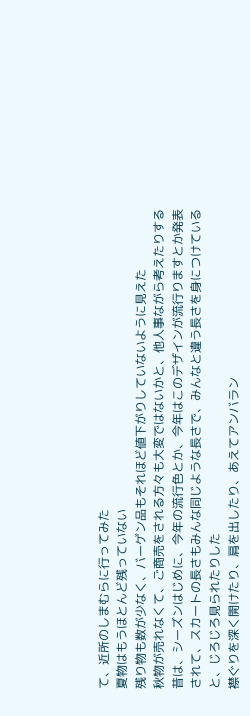て、近所のしまむらに行ってみた
夏物はもうほとんど残っていない
残り物も数が少なく、バーゲン品もそれほど値下がりしていないように見えた
秋物が売れなくて、ご商売をされる方々も大変ではないかと、他人事ながら考えたりする
昔は、シーズンはじめに、今年の流行色とか、今年はこのデザインが流行りますとか発表されて、スカートの長さもみんな同じような長さで、みんなと違う長さを身につけていると、じろじろ見られたりした
襟ぐりを深く開けたり、肩を出したり、あえてアンバラン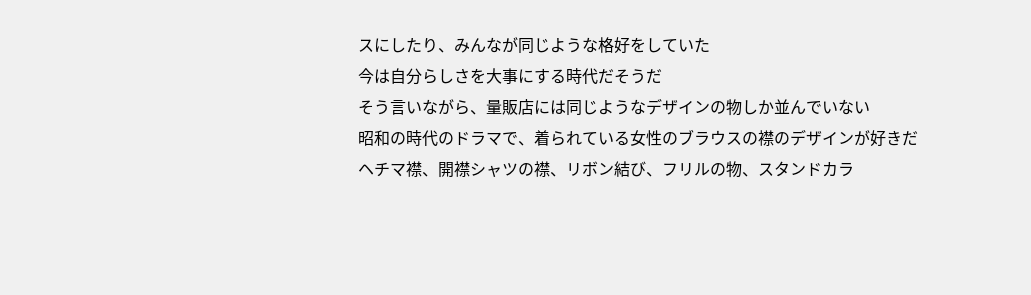スにしたり、みんなが同じような格好をしていた
今は自分らしさを大事にする時代だそうだ
そう言いながら、量販店には同じようなデザインの物しか並んでいない
昭和の時代のドラマで、着られている女性のブラウスの襟のデザインが好きだ
ヘチマ襟、開襟シャツの襟、リボン結び、フリルの物、スタンドカラ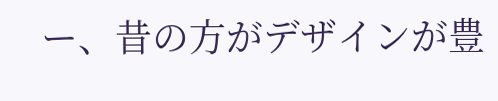ー、昔の方がデザインが豊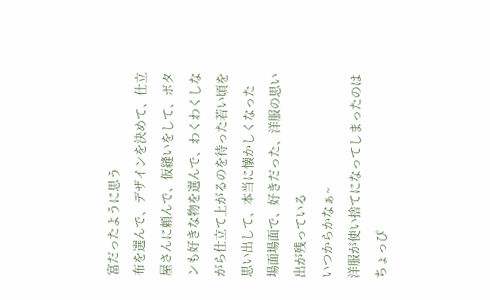富だったように思う
布を選んで、デザインを決めて、仕立屋さんに頼んで、仮縫いをして、ボタンも好きな物を選んで、わくわくしながら仕立て上がるのを待った若い頃を思い出して、本当に懐かしくなった
場面場面で、好きだった、洋服の思い出が残っている
いつからかなぁ~
洋服が使い捨てになってしまったのは
ちょっぴ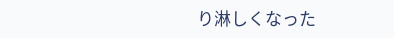り淋しくなった